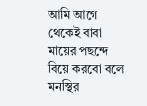আমি আগে থেকেই বাবা মায়ের পছন্দে বিয়ে করবো বলে মনস্থির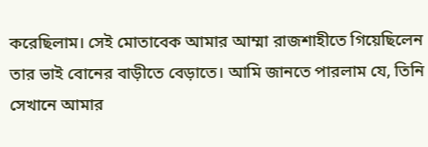করেছিলাম। সেই মোতাবেক আমার আম্মা রাজশাহীতে গিয়েছিলেন তার ভাই বোনের বাড়ীতে বেড়াতে। আমি জানতে পারলাম যে, তিনি সেখানে আমার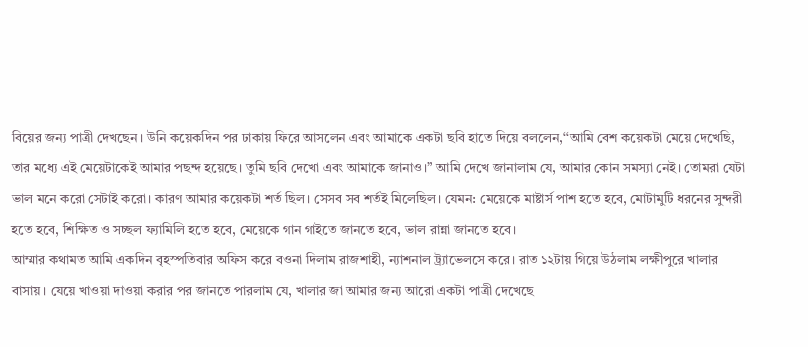বিয়ের জন্য পাত্রী দেখছেন। উনি কয়েকদিন পর ঢাকায় ফিরে আসলেন এবং আমাকে একটা ছবি হাতে দিয়ে বললেন,‘‘আমি বেশ কয়েকটা মেয়ে দেখেছি, তার মধ্যে এই মেয়েটাকেই আমার পছন্দ হয়েছে। তুমি ছবি দেখো এবং আমাকে জানাও।” আমি দেখে জানালাম যে, আমার কোন সমস্যা নেই। তোমরা যেটা ভাল মনে করো সেটাই করো। কারণ আমার কয়েকটা শর্ত ছিল। সেসব সব শর্তই মিলেছিল। যেমন: মেয়েকে মাষ্টার্স পাশ হতে হবে, মোটামুটি ধরনের সুন্দরী হতে হবে, শিক্ষিত ও সচ্ছল ফ্যামিলি হতে হবে, মেয়েকে গান গাইতে জানতে হবে, ভাল রান্না জানতে হবে।
আম্মার কথামত আমি একদিন বৃহস্পতিবার অফিস করে বওনা দিলাম রাজশাহী, ন্যাশনাল ট্র্যাভেলসে করে। রাত ১২টায় গিয়ে উঠলাম লক্ষীপুরে খালার বাসায়। যেয়ে খাওয়া দাওয়া করার পর জানতে পারলাম যে, খালার জা আমার জন্য আরো একটা পাত্রী দেখেছে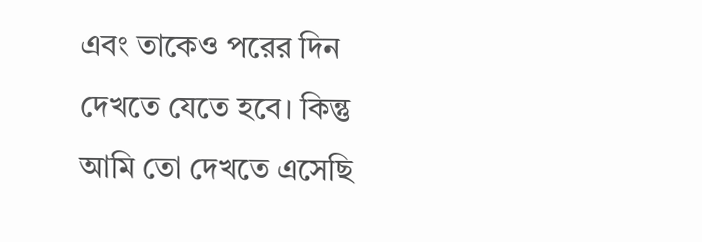এবং তাকেও পরের দিন দেখতে যেতে হবে। কিন্তু আমি তো দেখতে এসেছি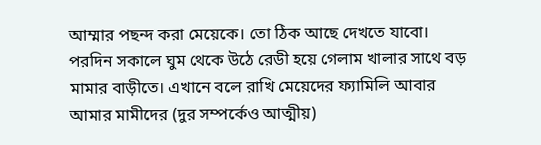আম্মার পছন্দ করা মেয়েকে। তো ঠিক আছে দেখতে যাবো।
পরদিন সকালে ঘুম থেকে উঠে রেডী হয়ে গেলাম খালার সাথে বড় মামার বাড়ীতে। এখানে বলে রাখি মেয়েদের ফ্যামিলি আবার আমার মামীদের (দুর সম্পর্কেও আত্মীয়)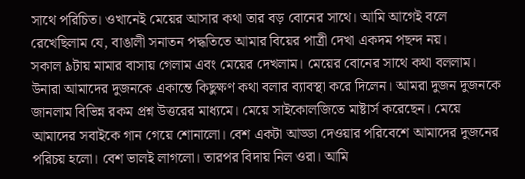সাথে পরিচিত। ওখানেই মেয়ের আসার কথা তার বড় বোনের সাথে। আমি আগেই বলে রেখেছিলাম যে, বাঙালী সনাতন পদ্ধতিতে আমার বিয়ের পাত্রী দেখা একদম পছন্দ নয়।
সকাল ৯টায় মামার বাসায় গেলাম এবং মেয়ের দেখলাম। মেয়ের বোনের সাথে কথা বললাম। উনারা আমাদের দুজনকে একান্তে কিছুক্ষণ কথা বলার ব্যাবস্থা করে দিলেন। আমরা দুজন দুজনকে জানলাম বিভিন্ন রকম প্রশ্ন উত্তরের মাধ্যমে। মেয়ে সাইকোলজিতে মাষ্টার্স করেছেন। মেয়ে আমাদের সবাইকে গান গেয়ে শোনালো। বেশ একটা আড্ডা দেওয়ার পরিবেশে আমাদের দুজনের পরিচয় হলো। বেশ ভালই লাগলো। তারপর বিদায় নিল ওরা। আমি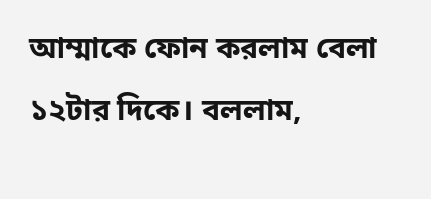আম্মাকে ফোন করলাম বেলা ১২টার দিকে। বললাম,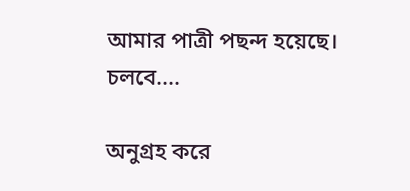আমার পাত্রী পছন্দ হয়েছে।
চলবে....

অনুগ্রহ করে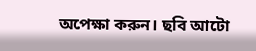অপেক্ষা করুন। ছবি আটো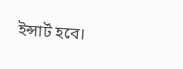ইন্সার্ট হবে।